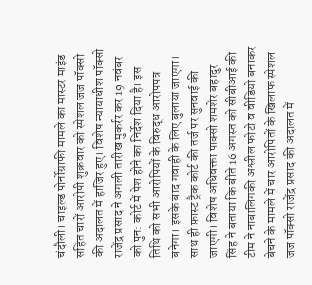चंदौली। चाइल्ड पोर्नोग्राफी मामले का मास्टर माइंड सहित चारों आरोपी शुक्रवार को स्पेशल जज पॉक्सो की अदालत में हाजिर हुए। विशेष न्यायाधीश पॉक्सो राजेंद्र प्रसाद ने अगली तारीख मुकर्रर कर 19 नवंबर को पुन: कोर्ट में पेश होने का निर्देश दिया है। इस तिथि को सभी आरोपियों के विरुद्ध आरोपपत्र बनेगा। इसके बाद गवाही के लिए बुलाया जाएगा। साथ ही फ़ास्ट ट्रैक कोर्ट की तर्ज पर सुनवाई की जाएगी। विशेष अधिवक्ता पाक्सो शमशेर बहादुर सिंह ने बताया कि बीते 16 अगस्त को सीबीआई की टीम ने नाबालिगकी अश्लील फोटो व वीडियो बनाकर बेचने के मामले में चार आरोपितों के खिलाफ स्पेशल जज पॉक्सो राजेंद्र प्रसाद की अदालत में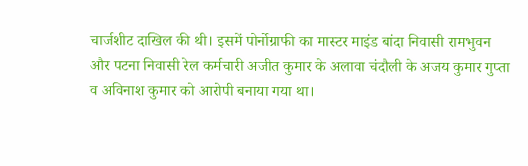चार्जशीट दाखिल की थी। इसमें पोर्नोग्राफी का मास्टर माइंड बांदा निवासी रामभुवन और पटना निवासी रेल कर्मचारी अजीत कुमार के अलावा चंदौली के अजय कुमार गुप्ता व अविनाश कुमार को आरोपी बनाया गया था।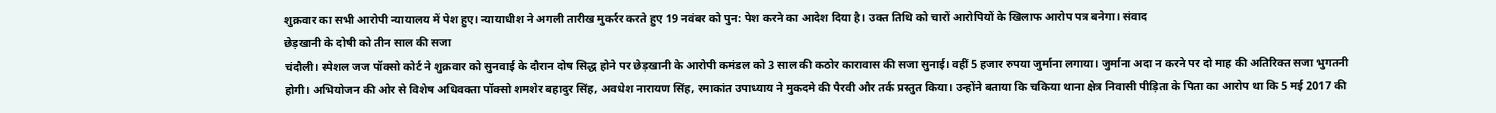शुक्रवार का सभी आरोपी न्यायालय में पेश हुए। न्यायाधीश ने अगली तारीख मुकर्रर करते हुए 19 नवंबर को पुन: पेश करने का आदेश दिया है। उक्त तिथि को चारों आरोपियों के खिलाफ आरोप पत्र बनेगा। संवाद
छेड़खानी के दोषी को तीन साल की सजा
चंदौली। स्पेशल जज पॉक्सो कोर्ट ने शुक्रवार को सुनवाई के दौरान दोष सिद्ध होने पर छेड़खानी के आरोपी कमंडल को 3 साल की कठोर कारावास की सजा सुनाई। वहीं 5 हजार रुपया जुर्माना लगाया। जुर्माना अदा न करने पर दो माह की अतिरिक्त सजा भुगतनी होगी। अभियोजन की ओर से विशेष अधिवक्ता पॉक्सो शमशेर बहादुर सिंह, अवधेश नारायण सिंह, रमाकांत उपाध्याय ने मुकदमे की पैरवी और तर्क प्रस्तुत किया। उन्होंने बताया कि चकिया थाना क्षेत्र निवासी पीड़िता के पिता का आरोप था कि 5 मई 2017 की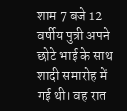शाम 7 बजे 12 वर्षीय पुत्री अपने छोटे भाई के साथ शादी समारोह में गई थी। वह रात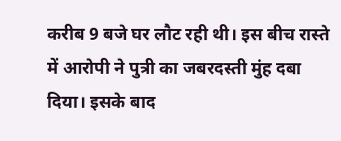करीब 9 बजे घर लौट रही थी। इस बीच रास्ते में आरोपी ने पुत्री का जबरदस्ती मुंह दबा दिया। इसके बाद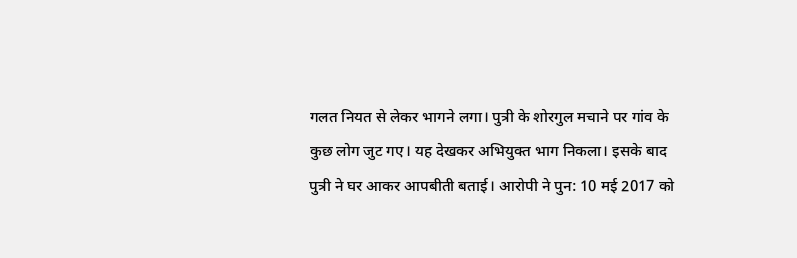गलत नियत से लेकर भागने लगा। पुत्री के शोरगुल मचाने पर गांव के कुछ लोग जुट गए। यह देखकर अभियुक्त भाग निकला। इसके बाद पुत्री ने घर आकर आपबीती बताई। आरोपी ने पुन: 10 मई 2017 को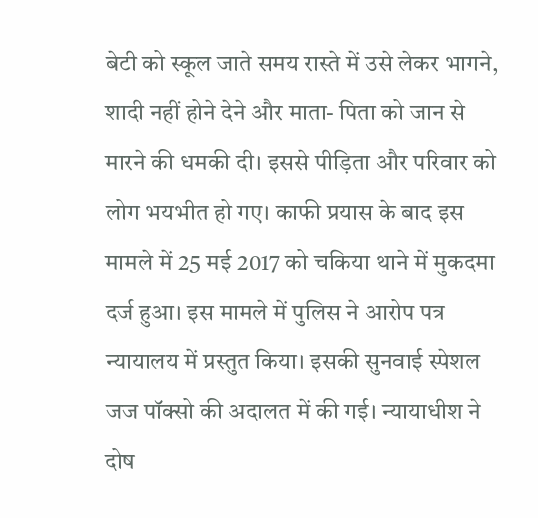बेटी को स्कूल जाते समय रास्ते में उसे लेकर भागने, शादी नहीं होने देने और माता- पिता को जान से मारने की धमकी दी। इससे पीड़िता और परिवार को लोग भयभीत हो गए। काफी प्रयास के बाद इस मामले में 25 मई 2017 को चकिया थाने में मुकदमा दर्ज हुआ। इस मामले में पुलिस ने आरोप पत्र न्यायालय में प्रस्तुत किया। इसकी सुनवाई स्पेशल जज पॉक्सो की अदालत में की गई। न्यायाधीश ने दोष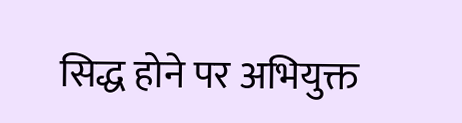सिद्ध होने पर अभियुक्त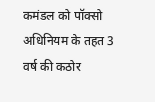कमंडल को पॉक्सो अधिनियम के तहत 3 वर्ष की कठोर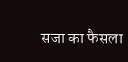सजा का फैसला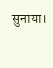सुनाया।